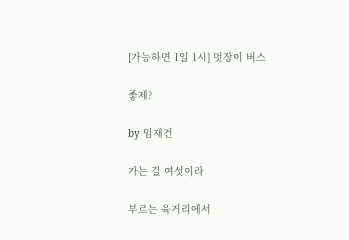[가능하면 1일 1시] 멋장이 버스

좋제?

by 임재건

가는 길 여섯이라

부르는 육거리에서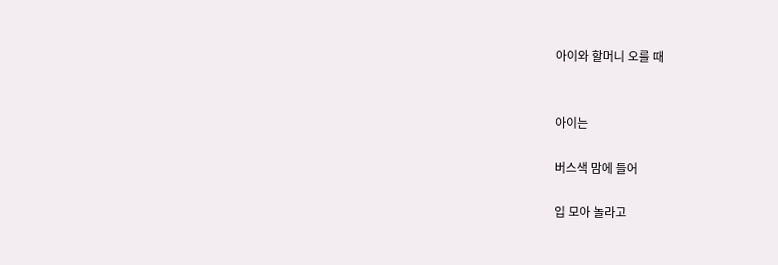아이와 할머니 오를 때


아이는

버스색 맘에 들어

입 모아 놀라고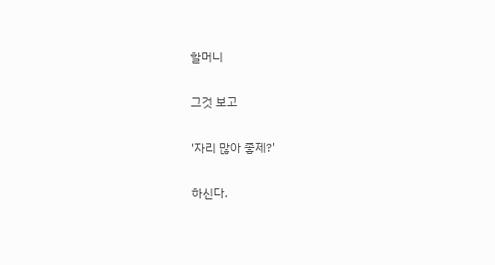할머니

그것 보고

'자리 많아 좋제?'

하신다.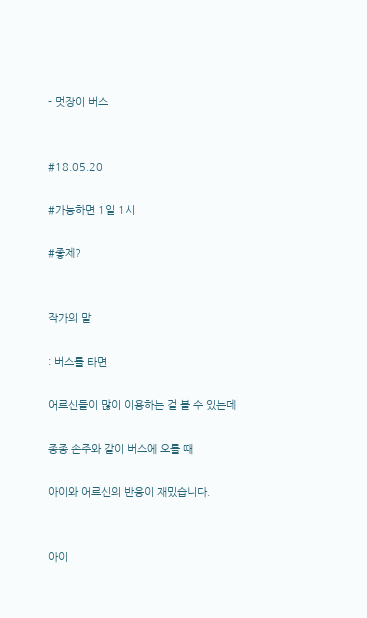- 멋장이 버스


#18.05.20

#가능하면 1일 1시

#좋제?


작가의 말

: 버스를 타면

어르신들이 많이 이용하는 걸 볼 수 있는데

종종 손주와 같이 버스에 오를 때

아이와 어르신의 반응이 재밌습니다.


아이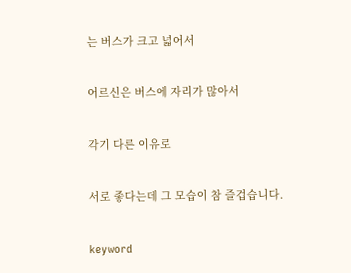는 버스가 크고 넓어서

어르신은 버스에 자리가 많아서

각기 다른 이유로

서로 좋다는데 그 모습이 참 즐겁습니다.

keyword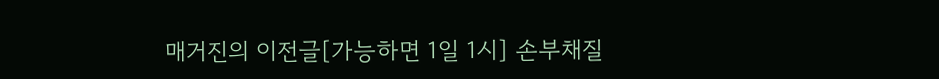매거진의 이전글[가능하면 1일 1시] 손부채질